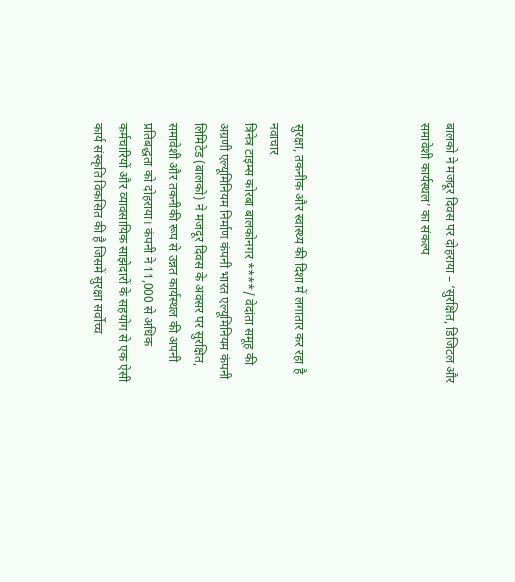बालको ने मजदूर दिवस पर दोहराया – ‘सुरक्षित, डिजिटल और समावेशी कार्यस्थल’ का संकल्प




सुरक्षा, तकनीक और स्वास्थ्य की दिशा में लगातार कर रहा है नवाचार
त्रिनेत्र टाइम्स कोरबा बालकोनगर ****/ वेदांता समूह की अग्रणी एल्यूमिनियम निर्माण कंपनी भारत एल्यूमिनियम कंपनी लिमिटेड (बालको) ने मजदूर दिवस के अवसर पर सुरक्षित, समावेशी और तकनीकी रूप से उन्नत कार्यस्थल की अपनी प्रतिबद्धता को दोहराया। कंपनी ने 11,000 से अधिक कर्मचारियों और व्यावसायिक साझेदारों के सहयोग से एक ऐसी कार्य संस्कृति विकसित की है जिसमें सुरक्षा सर्वोच्च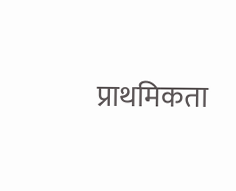प्राथमिकता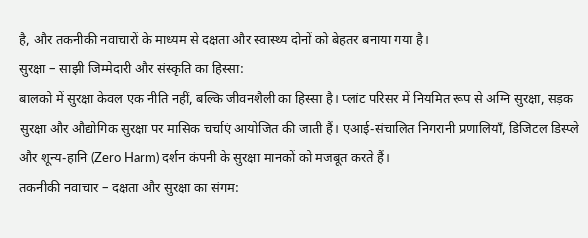है, और तकनीकी नवाचारों के माध्यम से दक्षता और स्वास्थ्य दोनों को बेहतर बनाया गया है।
सुरक्षा – साझी जिम्मेदारी और संस्कृति का हिस्सा:
बालको में सुरक्षा केवल एक नीति नहीं, बल्कि जीवनशैली का हिस्सा है। प्लांट परिसर में नियमित रूप से अग्नि सुरक्षा, सड़क सुरक्षा और औद्योगिक सुरक्षा पर मासिक चर्चाएं आयोजित की जाती हैं। एआई-संचालित निगरानी प्रणालियाँ, डिजिटल डिस्प्ले और शून्य-हानि (Zero Harm) दर्शन कंपनी के सुरक्षा मानकों को मजबूत करते हैं।
तकनीकी नवाचार – दक्षता और सुरक्षा का संगम: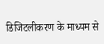डिजिटलीकरण के माध्यम से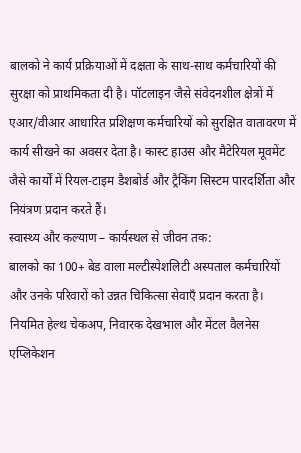बालको ने कार्य प्रक्रियाओं में दक्षता के साथ-साथ कर्मचारियों की सुरक्षा को प्राथमिकता दी है। पॉटलाइन जैसे संवेदनशील क्षेत्रों में एआर/वीआर आधारित प्रशिक्षण कर्मचारियों को सुरक्षित वातावरण में कार्य सीखने का अवसर देता है। कास्ट हाउस और मैटेरियल मूवमेंट जैसे कार्यों में रियल-टाइम डैशबोर्ड और ट्रैकिंग सिस्टम पारदर्शिता और नियंत्रण प्रदान करते हैं।
स्वास्थ्य और कल्याण – कार्यस्थल से जीवन तक:
बालको का 100+ बेड वाला मल्टीस्पेशलिटी अस्पताल कर्मचारियों और उनके परिवारों को उन्नत चिकित्सा सेवाएँ प्रदान करता है। नियमित हेल्थ चेकअप, निवारक देखभाल और मेंटल वैलनेस एप्लिकेशन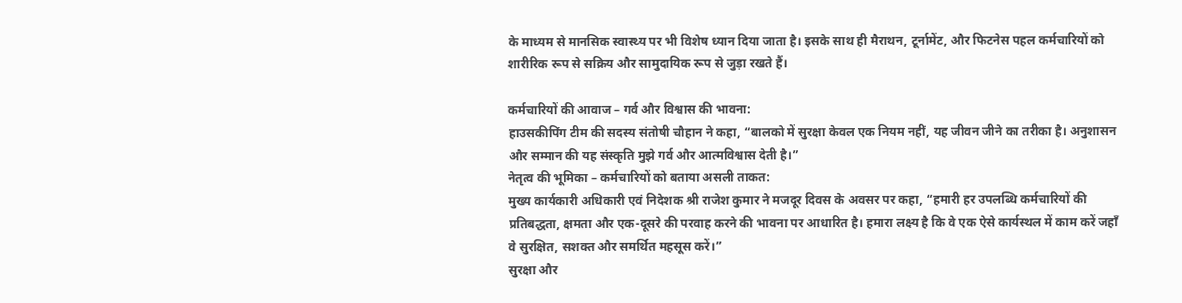के माध्यम से मानसिक स्वास्थ्य पर भी विशेष ध्यान दिया जाता है। इसके साथ ही मैराथन, टूर्नामेंट, और फिटनेस पहल कर्मचारियों को शारीरिक रूप से सक्रिय और सामुदायिक रूप से जुड़ा रखते हैं।

कर्मचारियों की आवाज – गर्व और विश्वास की भावना:
हाउसकीपिंग टीम की सदस्य संतोषी चौहान ने कहा, “बालको में सुरक्षा केवल एक नियम नहीं, यह जीवन जीने का तरीका है। अनुशासन और सम्मान की यह संस्कृति मुझे गर्व और आत्मविश्वास देती है।”
नेतृत्व की भूमिका – कर्मचारियों को बताया असली ताकत:
मुख्य कार्यकारी अधिकारी एवं निदेशक श्री राजेश कुमार ने मजदूर दिवस के अवसर पर कहा, “हमारी हर उपलब्धि कर्मचारियों की प्रतिबद्धता, क्षमता और एक-दूसरे की परवाह करने की भावना पर आधारित है। हमारा लक्ष्य है कि वे एक ऐसे कार्यस्थल में काम करें जहाँ वे सुरक्षित, सशक्त और समर्थित महसूस करें।”
सुरक्षा और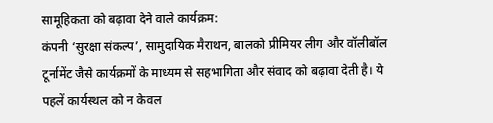सामूहिकता को बढ़ावा देने वाले कार्यक्रम:
कंपनी ‘सुरक्षा संकल्प’, सामुदायिक मैराथन, बालको प्रीमियर लीग और वॉलीबॉल टूर्नामेंट जैसे कार्यक्रमों के माध्यम से सहभागिता और संवाद को बढ़ावा देती है। ये पहलें कार्यस्थल को न केवल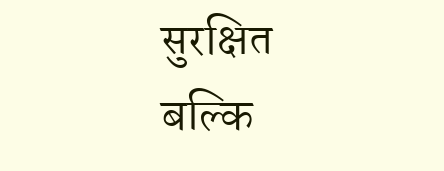सुरक्षित बल्कि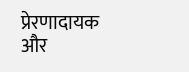प्रेरणादायक और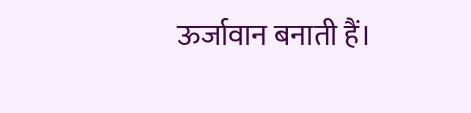ऊर्जावान बनाती हैं।